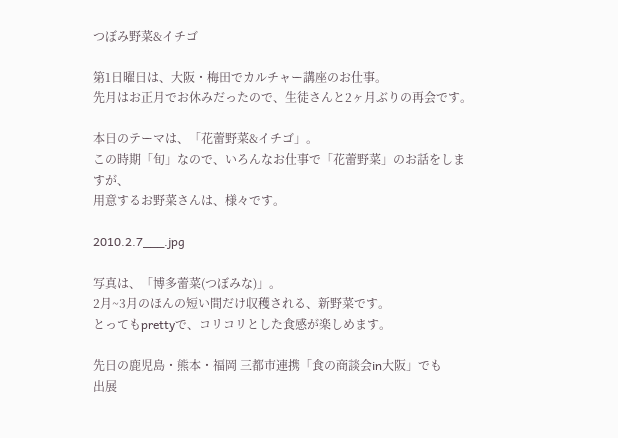つぼみ野菜&イチゴ

第1日曜日は、大阪・梅田でカルチャー講座のお仕事。
先月はお正月でお休みだったので、生徒さんと2ヶ月ぶりの再会です。

本日のテーマは、「花蕾野菜&イチゴ」。
この時期「旬」なので、いろんなお仕事で「花蕾野菜」のお話をしますが、
用意するお野菜さんは、様々です。

2010.2.7___.jpg

写真は、「博多蕾菜(つぼみな)」。
2月~3月のほんの短い間だけ収穫される、新野菜です。
とってもprettyで、コリコリとした食感が楽しめます。

先日の鹿児島・熊本・福岡 三都市連携「食の商談会in大阪」でも
出展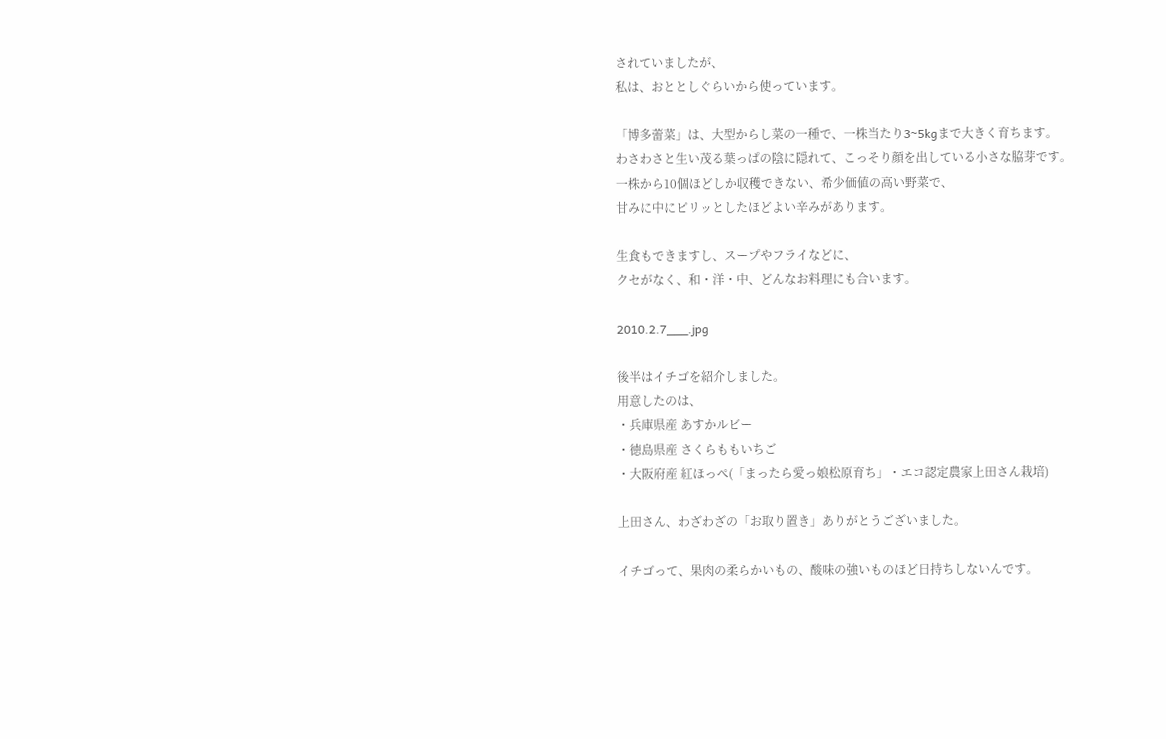されていましたが、
私は、おととしぐらいから使っています。

「博多蕾菜」は、大型からし菜の一種で、一株当たり3~5kgまで大きく育ちます。
わさわさと生い茂る葉っぱの陰に隠れて、こっそり顔を出している小さな脇芽です。
一株から10個ほどしか収穫できない、希少価値の高い野菜で、
甘みに中にピリッとしたほどよい辛みがあります。

生食もできますし、スープやフライなどに、
クセがなく、和・洋・中、どんなお料理にも合います。

2010.2.7___.jpg

後半はイチゴを紹介しました。
用意したのは、
・兵庫県産 あすかルビー
・徳島県産 さくらももいちご
・大阪府産 紅ほっぺ(「まったら愛っ娘松原育ち」・エコ認定農家上田さん栽培)

上田さん、わざわざの「お取り置き」ありがとうございました。

イチゴって、果肉の柔らかいもの、酸味の強いものほど日持ちしないんです。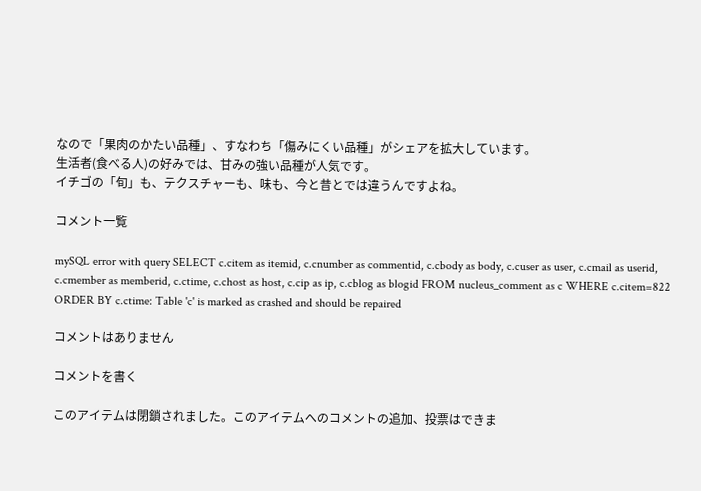なので「果肉のかたい品種」、すなわち「傷みにくい品種」がシェアを拡大しています。
生活者(食べる人)の好みでは、甘みの強い品種が人気です。
イチゴの「旬」も、テクスチャーも、味も、今と昔とでは違うんですよね。

コメント一覧

mySQL error with query SELECT c.citem as itemid, c.cnumber as commentid, c.cbody as body, c.cuser as user, c.cmail as userid, c.cmember as memberid, c.ctime, c.chost as host, c.cip as ip, c.cblog as blogid FROM nucleus_comment as c WHERE c.citem=822 ORDER BY c.ctime: Table 'c' is marked as crashed and should be repaired

コメントはありません

コメントを書く

このアイテムは閉鎖されました。このアイテムへのコメントの追加、投票はできま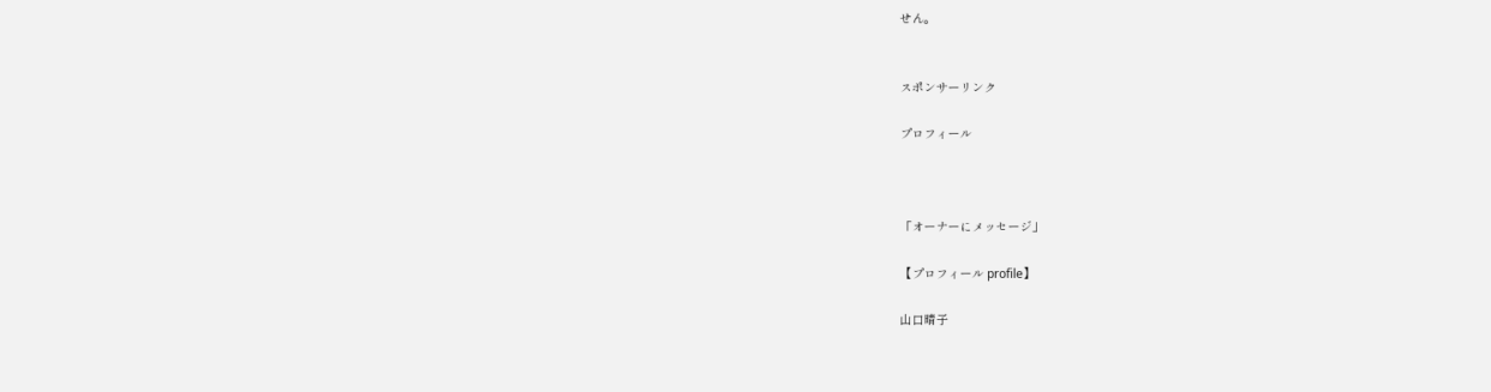せん。


スポンサーリンク

プロフィール



「オーナーにメッセージ」

【プロフィール profile】

山口晴子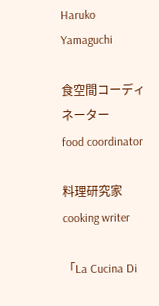Haruko Yamaguchi

食空間コーディネーター
food coordinator

料理研究家
cooking writer

「La Cucina Di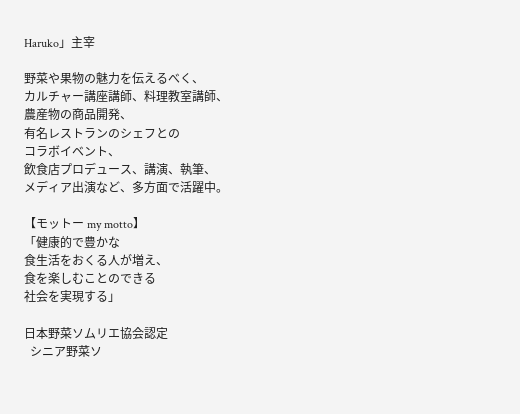Haruko」主宰

野菜や果物の魅力を伝えるべく、
カルチャー講座講師、料理教室講師、
農産物の商品開発、
有名レストランのシェフとの
コラボイベント、
飲食店プロデュース、講演、執筆、
メディア出演など、多方面で活躍中。

【モットー my motto】
「健康的で豊かな
食生活をおくる人が増え、
食を楽しむことのできる
社会を実現する」

日本野菜ソムリエ協会認定
  シニア野菜ソ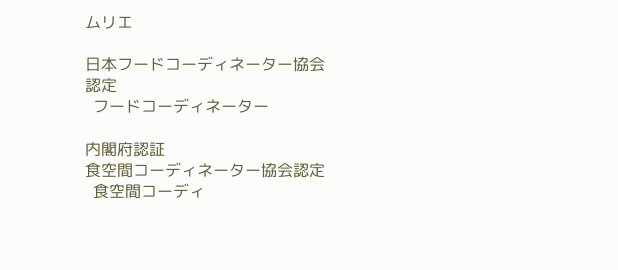ムリエ

日本フードコーディネーター協会
認定
  フードコーディネーター

内閣府認証
食空間コーディネーター協会認定
  食空間コーディ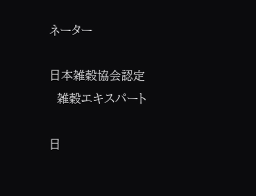ネーター

日本雑穀協会認定
  雑穀エキスパート

日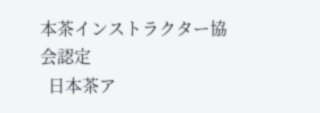本茶インストラクター協会認定
  日本茶ア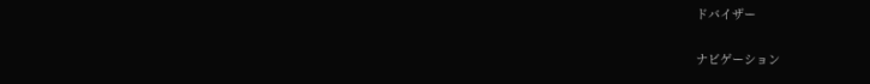ドバイザー


ナビゲーション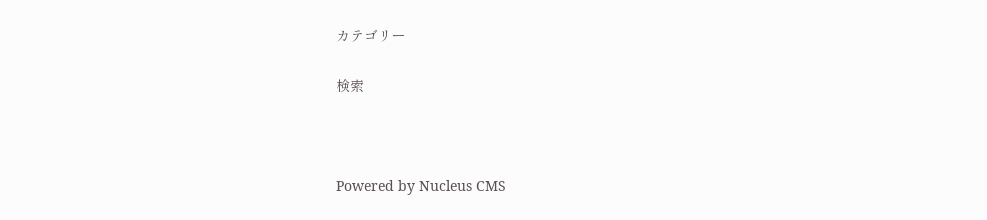カテゴリー

検索



Powered by Nucleus CMS